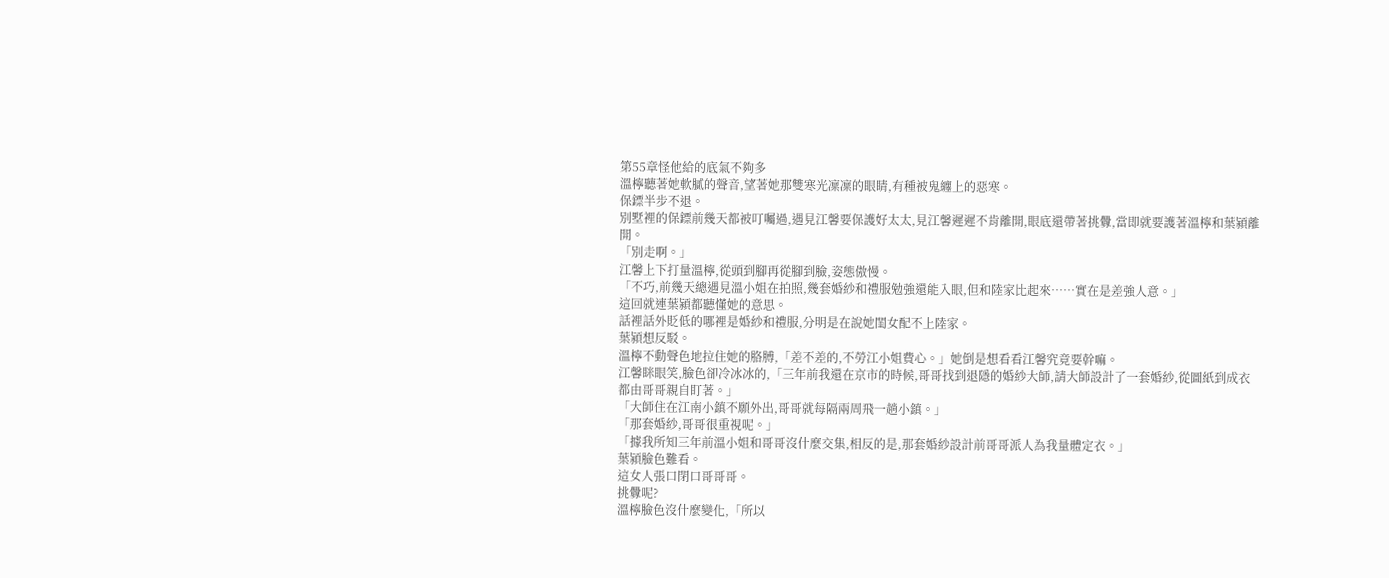第55章怪他給的底氣不夠多
溫檸聽著她軟膩的聲音,望著她那雙寒光凜凜的眼睛,有種被鬼纏上的惡寒。
保鏢半步不退。
別墅裡的保鏢前幾天都被叮囑過,遇見江馨要保護好太太,見江馨遲遲不肯離開,眼底還帶著挑釁,當即就要護著溫檸和葉潁離開。
「別走啊。」
江馨上下打量溫檸,從頭到腳再從腳到臉,姿態傲慢。
「不巧,前幾天總遇見溫小姐在拍照,幾套婚紗和禮服勉強還能入眼,但和陸家比起來……實在是差強人意。」
這回就連葉潁都聽懂她的意思。
話裡話外貶低的哪裡是婚紗和禮服,分明是在說她閨女配不上陸家。
葉潁想反駁。
溫檸不動聲色地拉住她的胳膊,「差不差的,不勞江小姐費心。」她倒是想看看江馨究竟要幹嘛。
江馨眯眼笑,臉色卻冷冰冰的,「三年前我還在京市的時候,哥哥找到退隱的婚紗大師,請大師設計了一套婚紗,從圖紙到成衣都由哥哥親自盯著。」
「大師住在江南小鎮不願外出,哥哥就每隔兩周飛一趟小鎮。」
「那套婚紗,哥哥很重視呢。」
「據我所知三年前溫小姐和哥哥沒什麼交集,相反的是,那套婚紗設計前哥哥派人為我量體定衣。」
葉潁臉色難看。
這女人張口閉口哥哥哥。
挑釁呢?
溫檸臉色沒什麼變化,「所以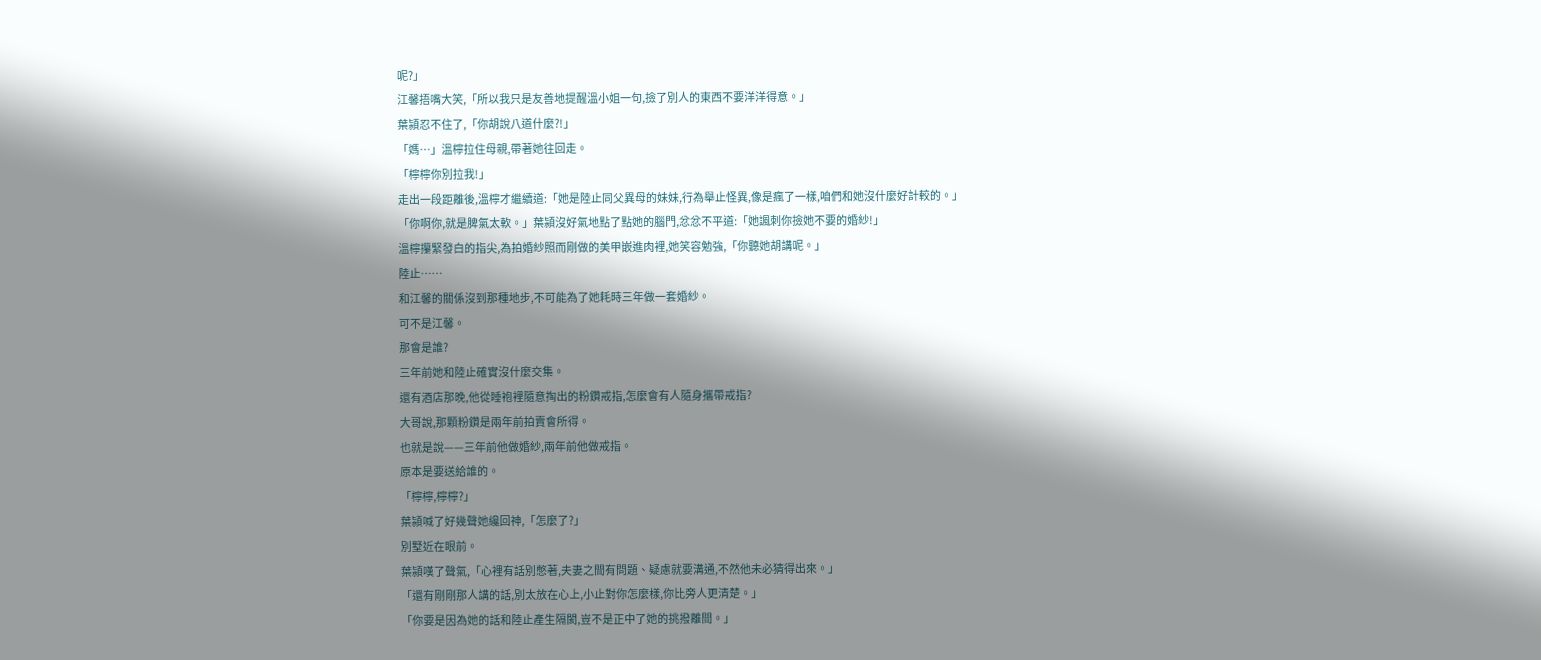呢?」
江馨捂嘴大笑,「所以我只是友善地提醒溫小姐一句,撿了別人的東西不要洋洋得意。」
葉潁忍不住了,「你胡說八道什麼?!」
「媽…」溫檸拉住母親,帶著她往回走。
「檸檸你別拉我!」
走出一段距離後,溫檸才繼續道:「她是陸止同父異母的妹妹,行為舉止怪異,像是瘋了一樣,咱們和她沒什麼好計較的。」
「你啊你,就是脾氣太軟。」葉潁沒好氣地點了點她的腦門,忿忿不平道:「她諷刺你撿她不要的婚紗!」
溫檸攥緊發白的指尖,為拍婚紗照而剛做的美甲嵌進肉裡,她笑容勉強,「你聽她胡講呢。」
陸止……
和江馨的關係沒到那種地步,不可能為了她耗時三年做一套婚紗。
可不是江馨。
那會是誰?
三年前她和陸止確實沒什麼交集。
還有酒店那晚,他從睡袍裡隨意掏出的粉鑽戒指,怎麼會有人隨身攜帶戒指?
大哥說,那顆粉鑽是兩年前拍賣會所得。
也就是說——三年前他做婚紗,兩年前他做戒指。
原本是要送給誰的。
「檸檸,檸檸?」
葉潁喊了好幾聲她纔回神,「怎麼了?」
別墅近在眼前。
葉潁嘆了聲氣,「心裡有話別憋著,夫妻之間有問題、疑慮就要溝通,不然他未必猜得出來。」
「還有剛剛那人講的話,別太放在心上,小止對你怎麼樣,你比旁人更清楚。」
「你要是因為她的話和陸止產生隔閡,豈不是正中了她的挑撥離間。」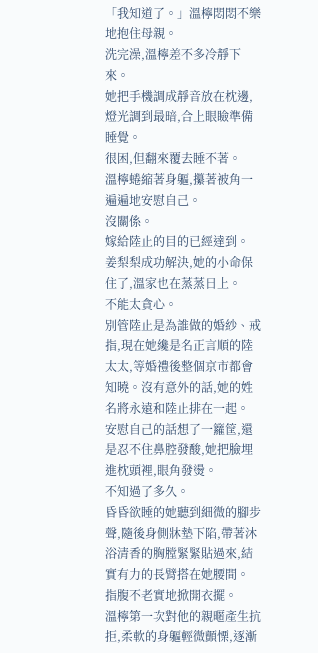「我知道了。」溫檸悶悶不樂地抱住母親。
洗完澡,溫檸差不多冷靜下來。
她把手機調成靜音放在枕邊,燈光調到最暗,合上眼瞼準備睡覺。
很困,但翻來覆去睡不著。
溫檸蜷縮著身軀,攥著被角一遍遍地安慰自己。
沒關係。
嫁給陸止的目的已經達到。
姜梨梨成功解決,她的小命保住了,溫家也在蒸蒸日上。
不能太貪心。
別管陸止是為誰做的婚紗、戒指,現在她纔是名正言順的陸太太,等婚禮後整個京市都會知曉。沒有意外的話,她的姓名將永遠和陸止排在一起。
安慰自己的話想了一籮筐,還是忍不住鼻腔發酸,她把臉埋進枕頭裡,眼角發燙。
不知過了多久。
昏昏欲睡的她聽到細微的腳步聲,隨後身側牀墊下陷,帶著沐浴清香的胸膛緊緊貼過來,結實有力的長臂搭在她腰間。
指腹不老實地掀開衣擺。
溫檸第一次對他的親暱產生抗拒,柔軟的身軀輕微顫慄,逐漸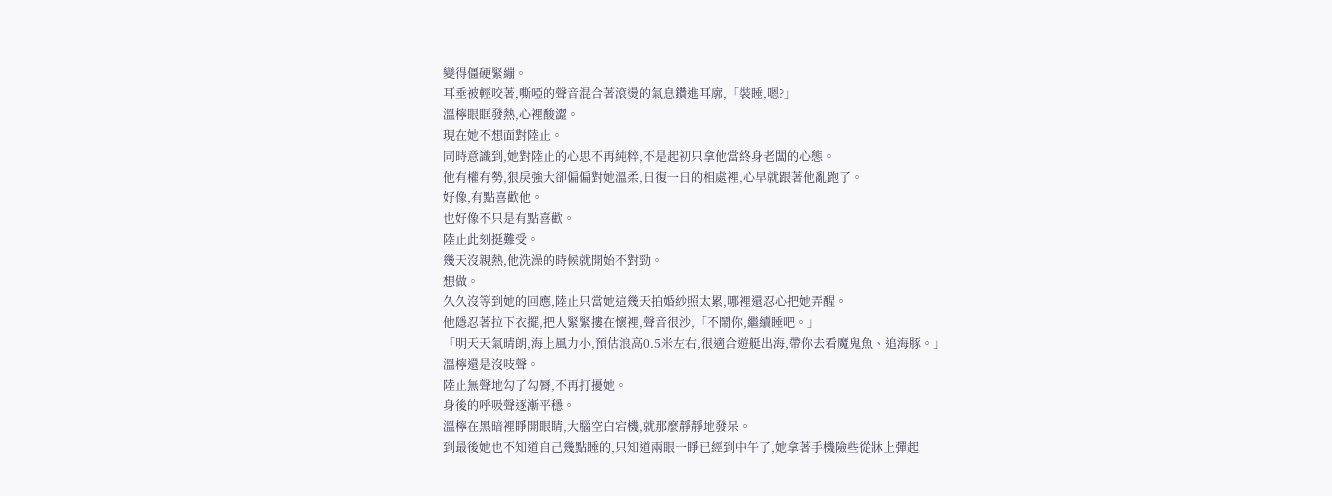變得僵硬緊繃。
耳垂被輕咬著,嘶啞的聲音混合著滾燙的氣息鑽進耳廓,「裝睡,嗯?」
溫檸眼眶發熱,心裡酸澀。
現在她不想面對陸止。
同時意識到,她對陸止的心思不再純粹,不是起初只拿他當終身老闆的心態。
他有權有勢,狠戾強大卻偏偏對她溫柔,日復一日的相處裡,心早就跟著他亂跑了。
好像,有點喜歡他。
也好像不只是有點喜歡。
陸止此刻挺難受。
幾天沒親熱,他洗澡的時候就開始不對勁。
想做。
久久沒等到她的回應,陸止只當她這幾天拍婚紗照太累,哪裡還忍心把她弄醒。
他隱忍著拉下衣擺,把人緊緊摟在懷裡,聲音很沙,「不鬧你,繼續睡吧。」
「明天天氣晴朗,海上風力小,預估浪高0.5米左右,很適合遊艇出海,帶你去看魔鬼魚、追海豚。」
溫檸還是沒吱聲。
陸止無聲地勾了勾脣,不再打擾她。
身後的呼吸聲逐漸平穩。
溫檸在黑暗裡睜開眼睛,大腦空白宕機,就那麼靜靜地發呆。
到最後她也不知道自己幾點睡的,只知道兩眼一睜已經到中午了,她拿著手機險些從牀上彈起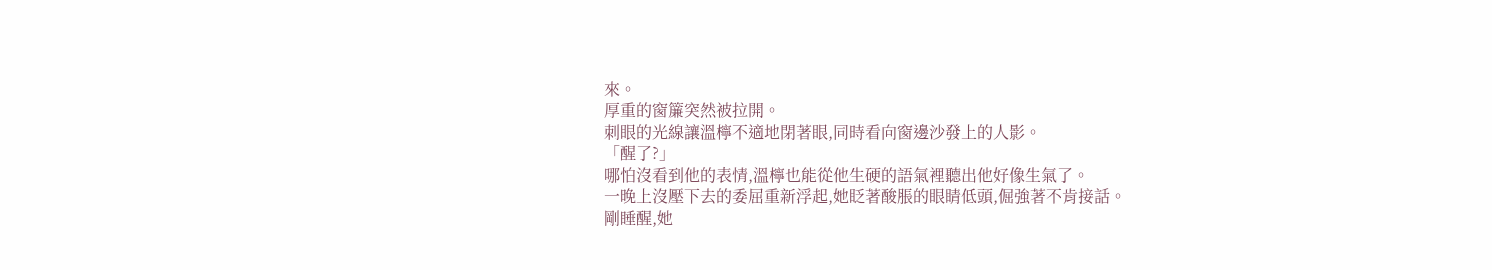來。
厚重的窗簾突然被拉開。
刺眼的光線讓溫檸不適地閉著眼,同時看向窗邊沙發上的人影。
「醒了?」
哪怕沒看到他的表情,溫檸也能從他生硬的語氣裡聽出他好像生氣了。
一晚上沒壓下去的委屈重新浮起,她眨著酸脹的眼睛低頭,倔強著不肯接話。
剛睡醒,她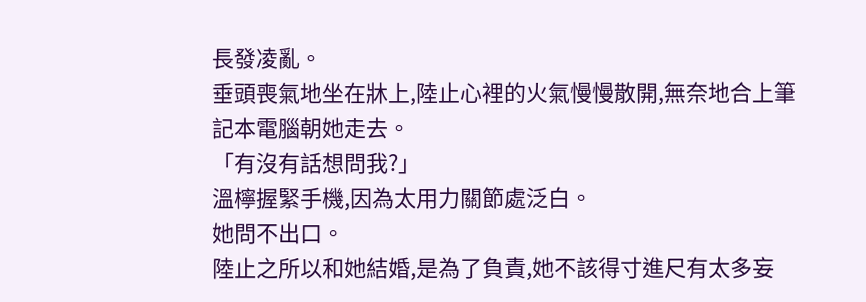長發凌亂。
垂頭喪氣地坐在牀上,陸止心裡的火氣慢慢散開,無奈地合上筆記本電腦朝她走去。
「有沒有話想問我?」
溫檸握緊手機,因為太用力關節處泛白。
她問不出口。
陸止之所以和她結婚,是為了負責,她不該得寸進尺有太多妄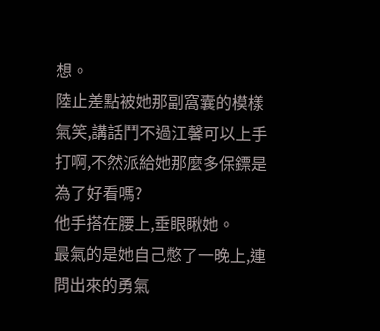想。
陸止差點被她那副窩囊的模樣氣笑,講話鬥不過江馨可以上手打啊,不然派給她那麼多保鏢是為了好看嗎?
他手搭在腰上,垂眼瞅她。
最氣的是她自己憋了一晚上,連問出來的勇氣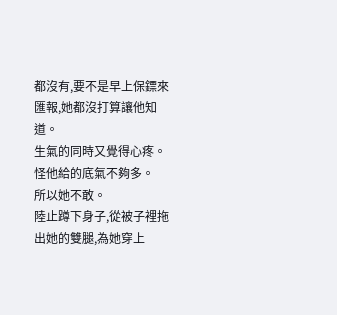都沒有,要不是早上保鏢來匯報,她都沒打算讓他知道。
生氣的同時又覺得心疼。
怪他給的底氣不夠多。
所以她不敢。
陸止蹲下身子,從被子裡拖出她的雙腿,為她穿上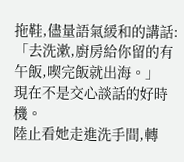拖鞋,儘量語氣緩和的講話:「去洗漱,廚房給你留的有午飯,喫完飯就出海。」
現在不是交心談話的好時機。
陸止看她走進洗手間,轉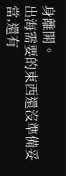身離開。
出海需要的東西還沒準備妥當,還有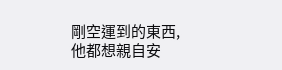剛空運到的東西,他都想親自安